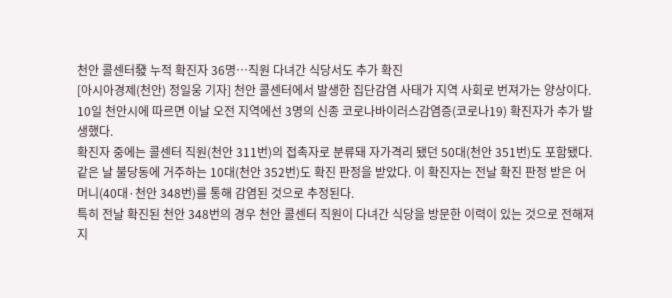천안 콜센터發 누적 확진자 36명…직원 다녀간 식당서도 추가 확진
[아시아경제(천안) 정일웅 기자] 천안 콜센터에서 발생한 집단감염 사태가 지역 사회로 번져가는 양상이다.
10일 천안시에 따르면 이날 오전 지역에선 3명의 신종 코로나바이러스감염증(코로나19) 확진자가 추가 발생했다.
확진자 중에는 콜센터 직원(천안 311번)의 접촉자로 분류돼 자가격리 됐던 50대(천안 351번)도 포함됐다.
같은 날 불당동에 거주하는 10대(천안 352번)도 확진 판정을 받았다. 이 확진자는 전날 확진 판정 받은 어머니(40대·천안 348번)를 통해 감염된 것으로 추정된다.
특히 전날 확진된 천안 348번의 경우 천안 콜센터 직원이 다녀간 식당을 방문한 이력이 있는 것으로 전해져 지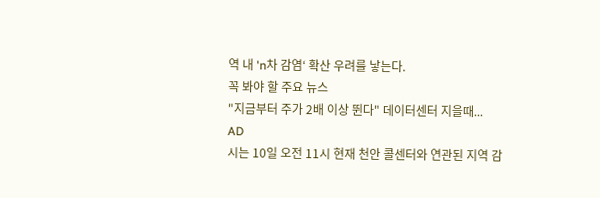역 내 'n차 감염‘ 확산 우려를 낳는다.
꼭 봐야 할 주요 뉴스
"지금부터 주가 2배 이상 뛴다" 데이터센터 지을때...
AD
시는 10일 오전 11시 현재 천안 콜센터와 연관된 지역 감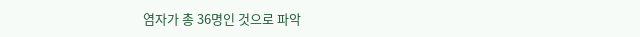염자가 총 36명인 것으로 파악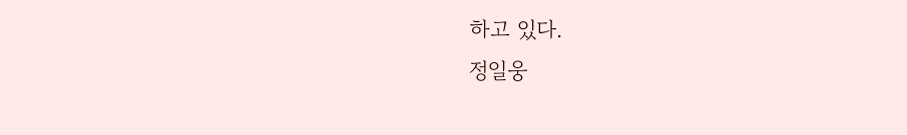하고 있다.
정일웅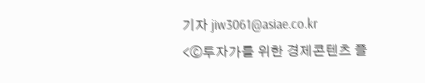기자 jiw3061@asiae.co.kr
<ⓒ투자가를 위한 경제콘텐츠 플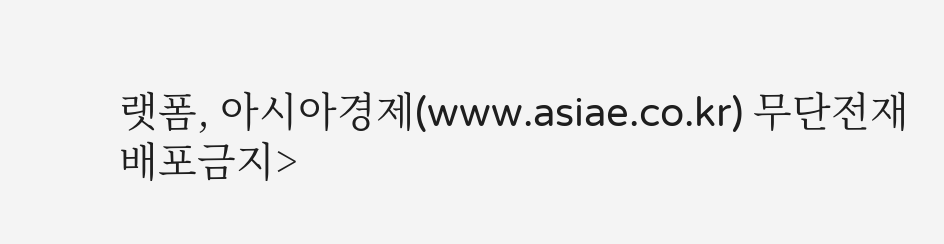랫폼, 아시아경제(www.asiae.co.kr) 무단전재 배포금지>